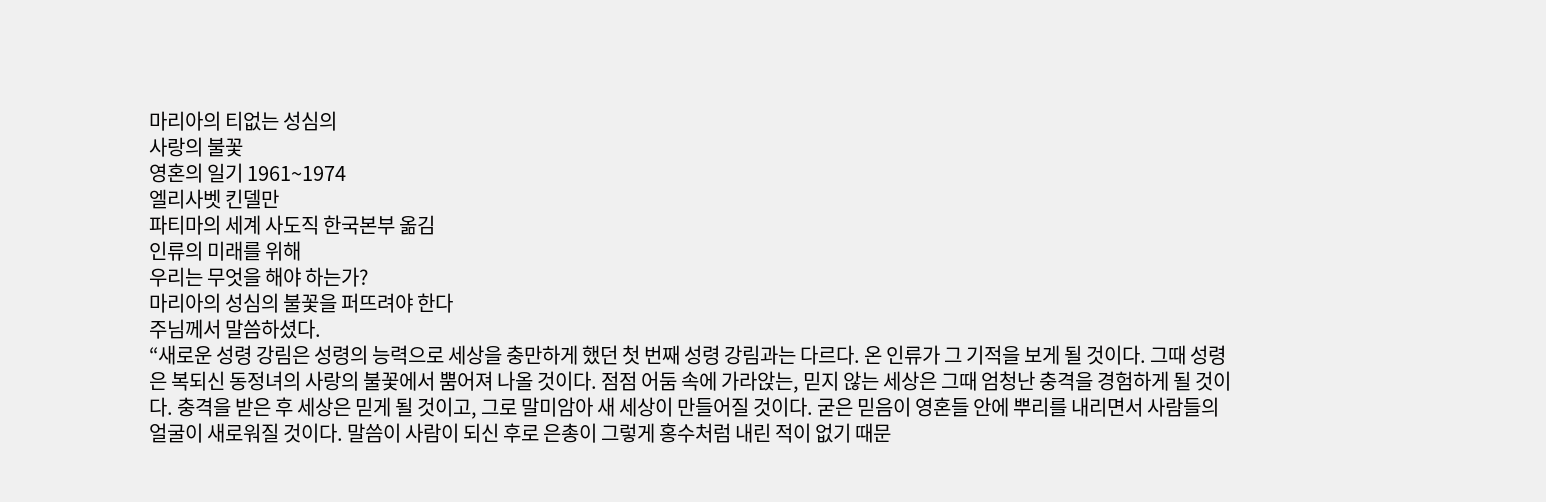마리아의 티없는 성심의
사랑의 불꽃
영혼의 일기 1961~1974
엘리사벳 킨델만
파티마의 세계 사도직 한국본부 옮김
인류의 미래를 위해
우리는 무엇을 해야 하는가?
마리아의 성심의 불꽃을 퍼뜨려야 한다
주님께서 말씀하셨다.
“새로운 성령 강림은 성령의 능력으로 세상을 충만하게 했던 첫 번째 성령 강림과는 다르다. 온 인류가 그 기적을 보게 될 것이다. 그때 성령은 복되신 동정녀의 사랑의 불꽃에서 뿜어져 나올 것이다. 점점 어둠 속에 가라앉는, 믿지 않는 세상은 그때 엄청난 충격을 경험하게 될 것이다. 충격을 받은 후 세상은 믿게 될 것이고, 그로 말미암아 새 세상이 만들어질 것이다. 굳은 믿음이 영혼들 안에 뿌리를 내리면서 사람들의 얼굴이 새로워질 것이다. 말씀이 사람이 되신 후로 은총이 그렇게 홍수처럼 내린 적이 없기 때문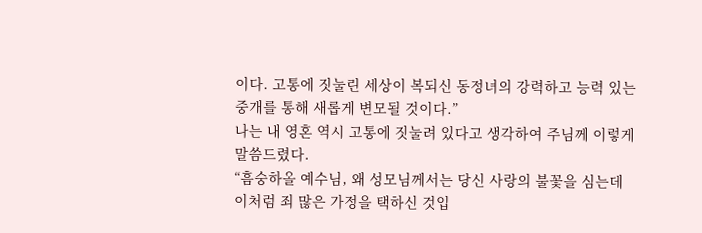이다. 고통에 짓눌린 세상이 복되신 동정녀의 강력하고 능력 있는 중개를 통해 새롭게 변모될 것이다.”
나는 내 영혼 역시 고통에 짓눌려 있다고 생각하여 주님께 이렇게 말씀드렸다.
“흠숭하올 예수님, 왜 성모님께서는 당신 사랑의 불꽃을 심는데 이처럼 죄 많은 가정을 택하신 것입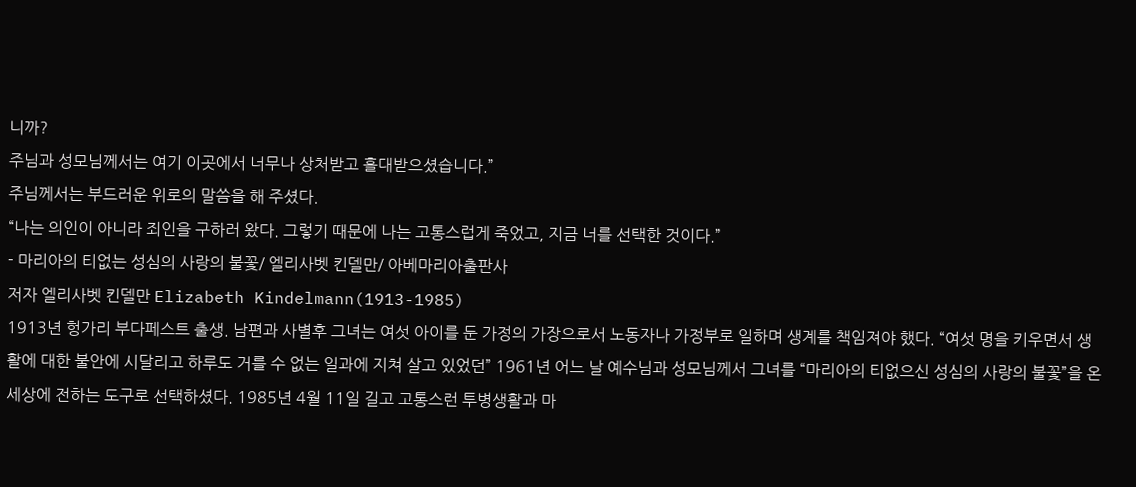니까?
주님과 성모님께서는 여기 이곳에서 너무나 상처받고 홀대받으셨습니다.”
주님께서는 부드러운 위로의 말씀을 해 주셨다.
“나는 의인이 아니라 죄인을 구하러 왔다. 그렇기 때문에 나는 고통스럽게 죽었고, 지금 너를 선택한 것이다.”
- 마리아의 티없는 성심의 사랑의 불꽃/ 엘리사벳 킨델만/ 아베마리아출판사
저자 엘리사벳 킨델만 Elizabeth Kindelmann(1913-1985)
1913년 헝가리 부다페스트 출생. 남편과 사별후 그녀는 여섯 아이를 둔 가정의 가장으로서 노동자나 가정부로 일하며 생계를 책임져야 했다. “여섯 명을 키우면서 생활에 대한 불안에 시달리고 하루도 거를 수 없는 일과에 지쳐 살고 있었던” 1961년 어느 날 예수님과 성모님께서 그녀를 “마리아의 티없으신 성심의 사랑의 불꽃”을 온 세상에 전하는 도구로 선택하셨다. 1985년 4월 11일 길고 고통스런 투병생활과 마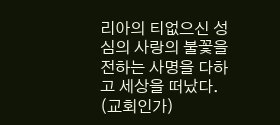리아의 티없으신 성심의 사랑의 불꽃을 전하는 사명을 다하고 세상을 떠났다. (교회인가)